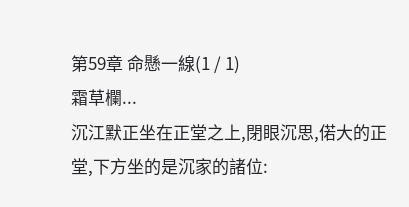第59章 命懸一線(1 / 1)
霜草欄...
沉江默正坐在正堂之上,閉眼沉思,偌大的正堂,下方坐的是沉家的諸位: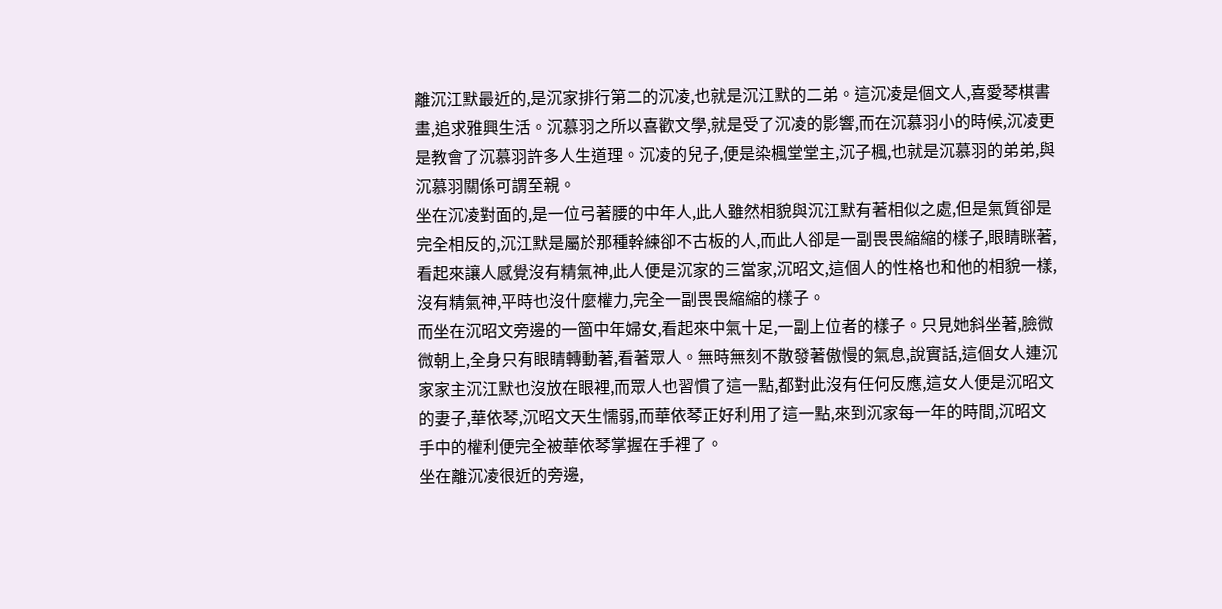離沉江默最近的,是沉家排行第二的沉凌,也就是沉江默的二弟。這沉凌是個文人,喜愛琴棋書畫,追求雅興生活。沉慕羽之所以喜歡文學,就是受了沉凌的影響,而在沉慕羽小的時候,沉凌更是教會了沉慕羽許多人生道理。沉凌的兒子,便是染楓堂堂主,沉子楓,也就是沉慕羽的弟弟,與沉慕羽關係可謂至親。
坐在沉凌對面的,是一位弓著腰的中年人,此人雖然相貌與沉江默有著相似之處,但是氣質卻是完全相反的,沉江默是屬於那種幹練卻不古板的人,而此人卻是一副畏畏縮縮的樣子,眼睛眯著,看起來讓人感覺沒有精氣神,此人便是沉家的三當家,沉昭文,這個人的性格也和他的相貌一樣,沒有精氣神,平時也沒什麼權力,完全一副畏畏縮縮的樣子。
而坐在沉昭文旁邊的一箇中年婦女,看起來中氣十足,一副上位者的樣子。只見她斜坐著,臉微微朝上,全身只有眼睛轉動著,看著眾人。無時無刻不散發著傲慢的氣息,說實話,這個女人連沉家家主沉江默也沒放在眼裡,而眾人也習慣了這一點,都對此沒有任何反應,這女人便是沉昭文的妻子,華依琴,沉昭文天生懦弱,而華依琴正好利用了這一點,來到沉家每一年的時間,沉昭文手中的權利便完全被華依琴掌握在手裡了。
坐在離沉凌很近的旁邊,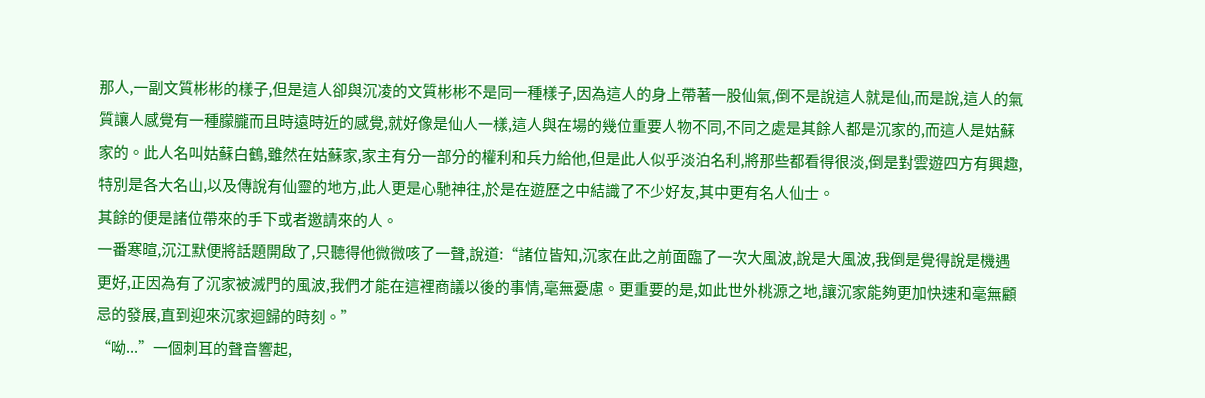那人,一副文質彬彬的樣子,但是這人卻與沉凌的文質彬彬不是同一種樣子,因為這人的身上帶著一股仙氣,倒不是說這人就是仙,而是說,這人的氣質讓人感覺有一種朦朧而且時遠時近的感覺,就好像是仙人一樣,這人與在場的幾位重要人物不同,不同之處是其餘人都是沉家的,而這人是姑蘇家的。此人名叫姑蘇白鶴,雖然在姑蘇家,家主有分一部分的權利和兵力給他,但是此人似乎淡泊名利,將那些都看得很淡,倒是對雲遊四方有興趣,特別是各大名山,以及傳說有仙靈的地方,此人更是心馳神往,於是在遊歷之中結識了不少好友,其中更有名人仙士。
其餘的便是諸位帶來的手下或者邀請來的人。
一番寒暄,沉江默便將話題開啟了,只聽得他微微咳了一聲,說道:“諸位皆知,沉家在此之前面臨了一次大風波,說是大風波,我倒是覺得說是機遇更好,正因為有了沉家被滅門的風波,我們才能在這裡商議以後的事情,毫無憂慮。更重要的是,如此世外桃源之地,讓沉家能夠更加快速和毫無顧忌的發展,直到迎來沉家迴歸的時刻。”
“呦...”一個刺耳的聲音響起,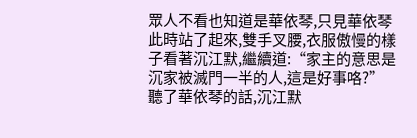眾人不看也知道是華依琴,只見華依琴此時站了起來,雙手叉腰,衣服傲慢的樣子看著沉江默,繼續道:“家主的意思是沉家被滅門一半的人,這是好事咯?”
聽了華依琴的話,沉江默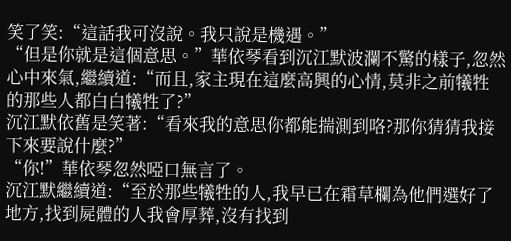笑了笑:“這話我可沒說。我只說是機遇。”
“但是你就是這個意思。”華依琴看到沉江默波瀾不驚的樣子,忽然心中來氣,繼續道:“而且,家主現在這麼高興的心情,莫非之前犧牲的那些人都白白犧牲了?”
沉江默依舊是笑著:“看來我的意思你都能揣測到咯?那你猜猜我接下來要說什麼?”
“你!”華依琴忽然啞口無言了。
沉江默繼續道:“至於那些犧牲的人,我早已在霜草欄為他們選好了地方,找到屍體的人我會厚葬,沒有找到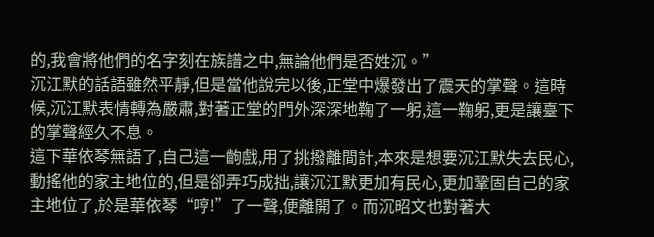的,我會將他們的名字刻在族譜之中,無論他們是否姓沉。”
沉江默的話語雖然平靜,但是當他說完以後,正堂中爆發出了震天的掌聲。這時候,沉江默表情轉為嚴肅,對著正堂的門外深深地鞠了一躬,這一鞠躬,更是讓臺下的掌聲經久不息。
這下華依琴無語了,自己這一齣戲,用了挑撥離間計,本來是想要沉江默失去民心,動搖他的家主地位的,但是卻弄巧成拙,讓沉江默更加有民心,更加鞏固自己的家主地位了,於是華依琴“哼!”了一聲,便離開了。而沉昭文也對著大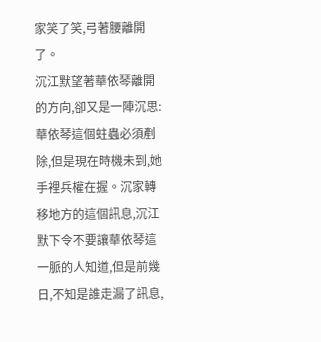家笑了笑,弓著腰離開了。
沉江默望著華依琴離開的方向,卻又是一陣沉思:華依琴這個蛀蟲必須剷除,但是現在時機未到,她手裡兵權在握。沉家轉移地方的這個訊息,沉江默下令不要讓華依琴這一脈的人知道,但是前幾日,不知是誰走漏了訊息,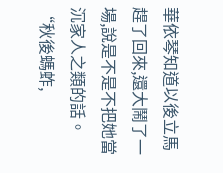華依琴知道以後立馬趕了回來,還大鬧了一場,說是不是不把她當沉家人之類的話。
“秋後螞蚱,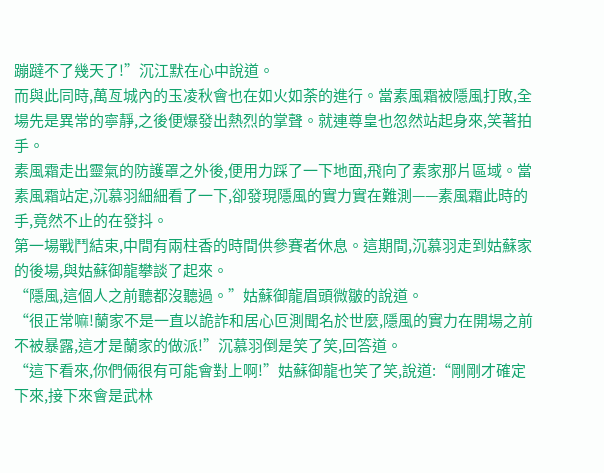蹦躂不了幾天了!”沉江默在心中說道。
而與此同時,萬亙城內的玉凌秋會也在如火如荼的進行。當素風霜被隱風打敗,全場先是異常的寧靜,之後便爆發出熱烈的掌聲。就連尊皇也忽然站起身來,笑著拍手。
素風霜走出靈氣的防護罩之外後,便用力踩了一下地面,飛向了素家那片區域。當素風霜站定,沉慕羽細細看了一下,卻發現隱風的實力實在難測——素風霜此時的手,竟然不止的在發抖。
第一場戰鬥結束,中間有兩柱香的時間供參賽者休息。這期間,沉慕羽走到姑蘇家的後場,與姑蘇御龍攀談了起來。
“隱風,這個人之前聽都沒聽過。”姑蘇御龍眉頭微皺的說道。
“很正常嘛!蘭家不是一直以詭詐和居心叵測聞名於世麼,隱風的實力在開場之前不被暴露,這才是蘭家的做派!”沉慕羽倒是笑了笑,回答道。
“這下看來,你們倆很有可能會對上啊!”姑蘇御龍也笑了笑,說道:“剛剛才確定下來,接下來會是武林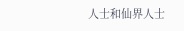人士和仙界人士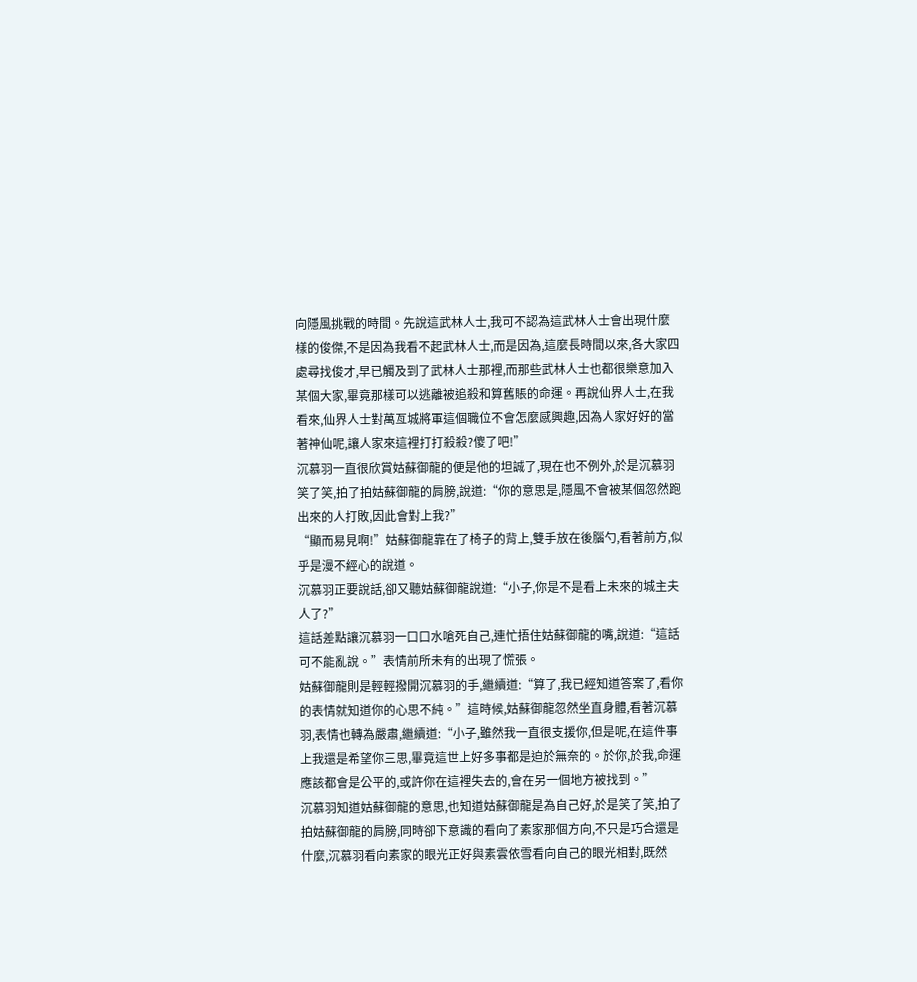向隱風挑戰的時間。先說這武林人士,我可不認為這武林人士會出現什麼樣的俊傑,不是因為我看不起武林人士,而是因為,這麼長時間以來,各大家四處尋找俊才,早已觸及到了武林人士那裡,而那些武林人士也都很樂意加入某個大家,畢竟那樣可以逃離被追殺和算舊賬的命運。再說仙界人士,在我看來,仙界人士對萬亙城將軍這個職位不會怎麼感興趣,因為人家好好的當著神仙呢,讓人家來這裡打打殺殺?傻了吧!”
沉慕羽一直很欣賞姑蘇御龍的便是他的坦誠了,現在也不例外,於是沉慕羽笑了笑,拍了拍姑蘇御龍的肩膀,說道:“你的意思是,隱風不會被某個忽然跑出來的人打敗,因此會對上我?”
“顯而易見啊!”姑蘇御龍靠在了椅子的背上,雙手放在後腦勺,看著前方,似乎是漫不經心的說道。
沉慕羽正要說話,卻又聽姑蘇御龍說道:“小子,你是不是看上未來的城主夫人了?”
這話差點讓沉慕羽一口口水嗆死自己,連忙捂住姑蘇御龍的嘴,說道:“這話可不能亂說。”表情前所未有的出現了慌張。
姑蘇御龍則是輕輕撥開沉慕羽的手,繼續道:“算了,我已經知道答案了,看你的表情就知道你的心思不純。”這時候,姑蘇御龍忽然坐直身體,看著沉慕羽,表情也轉為嚴肅,繼續道:“小子,雖然我一直很支援你,但是呢,在這件事上我還是希望你三思,畢竟這世上好多事都是迫於無奈的。於你,於我,命運應該都會是公平的,或許你在這裡失去的,會在另一個地方被找到。”
沉慕羽知道姑蘇御龍的意思,也知道姑蘇御龍是為自己好,於是笑了笑,拍了拍姑蘇御龍的肩膀,同時卻下意識的看向了素家那個方向,不只是巧合還是什麼,沉慕羽看向素家的眼光正好與素雲依雪看向自己的眼光相對,既然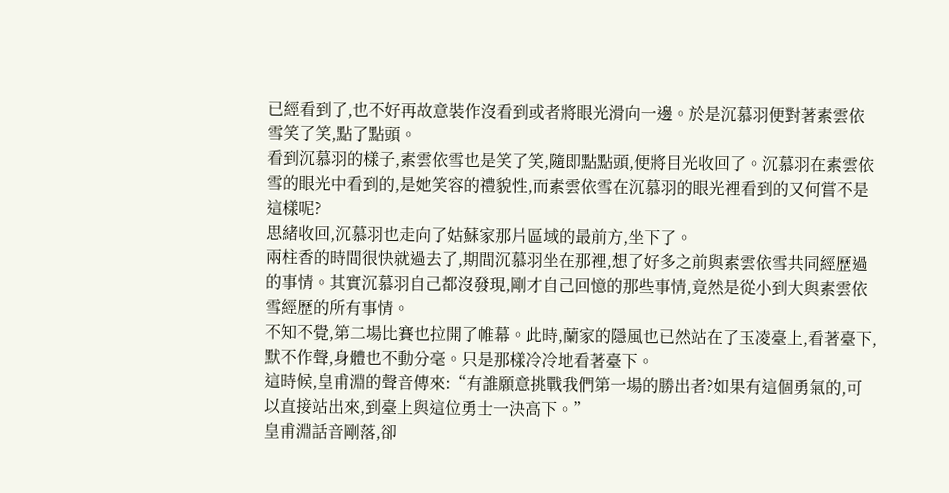已經看到了,也不好再故意裝作沒看到或者將眼光滑向一邊。於是沉慕羽便對著素雲依雪笑了笑,點了點頭。
看到沉慕羽的樣子,素雲依雪也是笑了笑,隨即點點頭,便將目光收回了。沉慕羽在素雲依雪的眼光中看到的,是她笑容的禮貌性,而素雲依雪在沉慕羽的眼光裡看到的又何嘗不是這樣呢?
思緒收回,沉慕羽也走向了姑蘇家那片區域的最前方,坐下了。
兩柱香的時間很快就過去了,期間沉慕羽坐在那裡,想了好多之前與素雲依雪共同經歷過的事情。其實沉慕羽自己都沒發現,剛才自己回憶的那些事情,竟然是從小到大與素雲依雪經歷的所有事情。
不知不覺,第二場比賽也拉開了帷幕。此時,蘭家的隱風也已然站在了玉凌臺上,看著臺下,默不作聲,身體也不動分毫。只是那樣冷冷地看著臺下。
這時候,皇甫淵的聲音傳來:“有誰願意挑戰我們第一場的勝出者?如果有這個勇氣的,可以直接站出來,到臺上與這位勇士一決高下。”
皇甫淵話音剛落,卻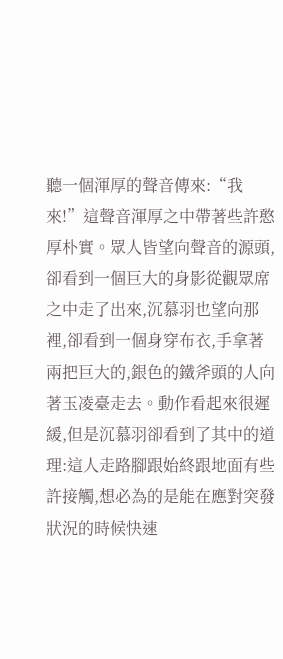聽一個渾厚的聲音傳來:“我來!”這聲音渾厚之中帶著些許憨厚朴實。眾人皆望向聲音的源頭,卻看到一個巨大的身影從觀眾席之中走了出來,沉慕羽也望向那裡,卻看到一個身穿布衣,手拿著兩把巨大的,銀色的鐵斧頭的人向著玉凌臺走去。動作看起來很遲緩,但是沉慕羽卻看到了其中的道理:這人走路腳跟始終跟地面有些許接觸,想必為的是能在應對突發狀況的時候快速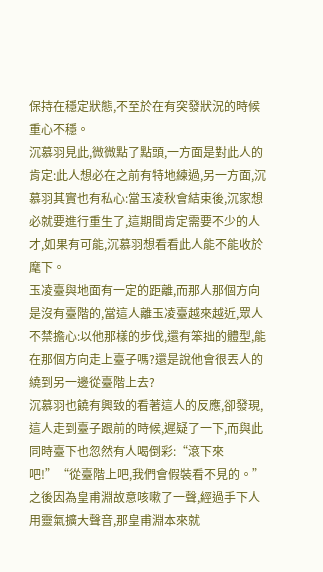保持在穩定狀態,不至於在有突發狀況的時候重心不穩。
沉慕羽見此,微微點了點頭,一方面是對此人的肯定:此人想必在之前有特地練過,另一方面,沉慕羽其實也有私心:當玉凌秋會結束後,沉家想必就要進行重生了,這期間肯定需要不少的人才,如果有可能,沉慕羽想看看此人能不能收於麾下。
玉凌臺與地面有一定的距離,而那人那個方向是沒有臺階的,當這人離玉凌臺越來越近,眾人不禁擔心:以他那樣的步伐,還有笨拙的體型,能在那個方向走上臺子嗎?還是說他會很丟人的繞到另一邊從臺階上去?
沉慕羽也饒有興致的看著這人的反應,卻發現,這人走到臺子跟前的時候,遲疑了一下,而與此同時臺下也忽然有人喝倒彩:“滾下來吧!”“從臺階上吧,我們會假裝看不見的。”之後因為皇甫淵故意咳嗽了一聲,經過手下人用靈氣擴大聲音,那皇甫淵本來就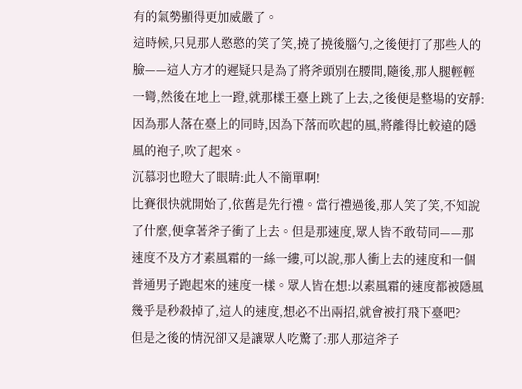有的氣勢顯得更加威嚴了。
這時候,只見那人憨憨的笑了笑,撓了撓後腦勺,之後便打了那些人的臉——這人方才的遲疑只是為了將斧頭別在腰間,隨後,那人腿輕輕一彎,然後在地上一蹬,就那樣王臺上跳了上去,之後便是整場的安靜:因為那人落在臺上的同時,因為下落而吹起的風,將離得比較遠的隱風的袍子,吹了起來。
沉慕羽也瞪大了眼睛:此人不簡單啊!
比賽很快就開始了,依舊是先行禮。當行禮過後,那人笑了笑,不知說了什麼,便拿著斧子衝了上去。但是那速度,眾人皆不敢苟同——那速度不及方才素風霜的一絲一縷,可以說,那人衝上去的速度和一個普通男子跑起來的速度一樣。眾人皆在想:以素風霜的速度都被隱風幾乎是秒殺掉了,這人的速度,想必不出兩招,就會被打飛下臺吧?
但是之後的情況卻又是讓眾人吃驚了:那人那這斧子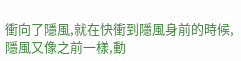衝向了隱風,就在快衝到隱風身前的時候,隱風又像之前一樣,動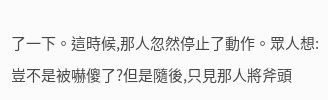了一下。這時候,那人忽然停止了動作。眾人想:豈不是被嚇傻了?但是隨後,只見那人將斧頭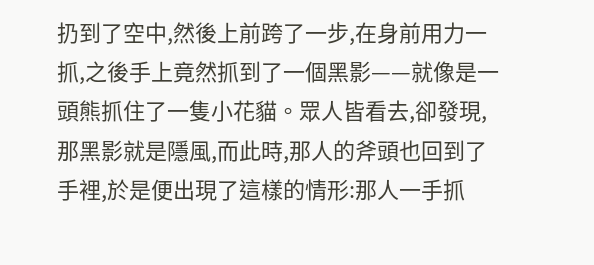扔到了空中,然後上前跨了一步,在身前用力一抓,之後手上竟然抓到了一個黑影——就像是一頭熊抓住了一隻小花貓。眾人皆看去,卻發現,那黑影就是隱風,而此時,那人的斧頭也回到了手裡,於是便出現了這樣的情形:那人一手抓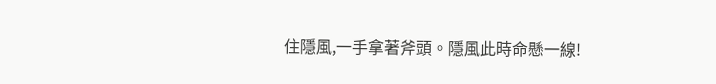住隱風,一手拿著斧頭。隱風此時命懸一線!